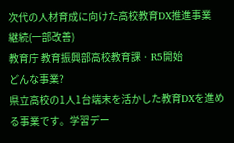次代の人材育成に向けた高校教育DX推進事業
継続(一部改善)
教育庁 教育振興部高校教育課 · R5開始
どんな事業?
県立高校の1人1台端末を活かした教育DXを進める事業です。学習デー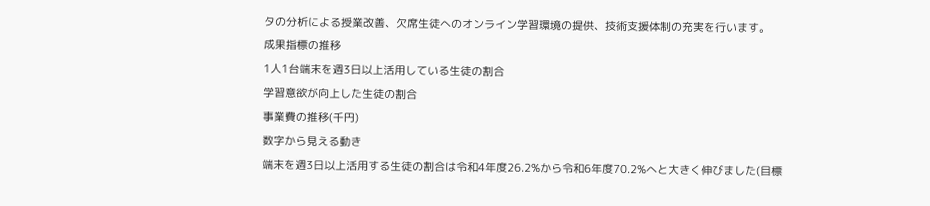タの分析による授業改善、欠席生徒へのオンライン学習環境の提供、技術支援体制の充実を行います。
成果指標の推移
1人1台端末を週3日以上活用している生徒の割合
学習意欲が向上した生徒の割合
事業費の推移(千円)
数字から見える動き
端末を週3日以上活用する生徒の割合は令和4年度26.2%から令和6年度70.2%へと大きく伸びました(目標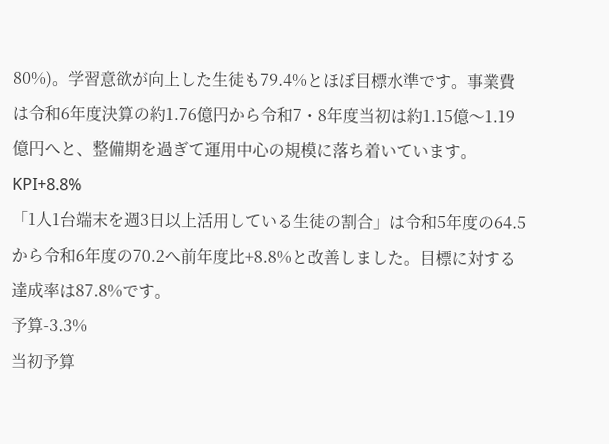80%)。学習意欲が向上した生徒も79.4%とほぼ目標水準です。事業費は令和6年度決算の約1.76億円から令和7・8年度当初は約1.15億〜1.19億円へと、整備期を過ぎて運用中心の規模に落ち着いています。
KPI+8.8%
「1人1台端末を週3日以上活用している生徒の割合」は令和5年度の64.5から令和6年度の70.2へ前年度比+8.8%と改善しました。目標に対する達成率は87.8%です。
予算-3.3%
当初予算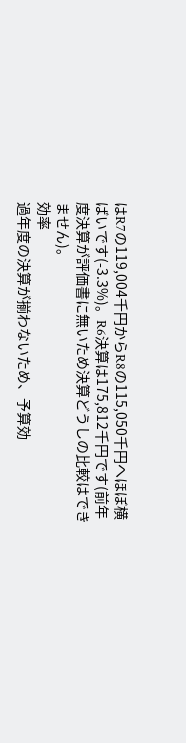はR7の119,004千円からR8の115,050千円へほぼ横ばいです(-3.3%)。R6決算は175,812千円です(前年度決算が評価書に無いため決算どうしの比較はできません)。
効率
過年度の決算が揃わないため、予算効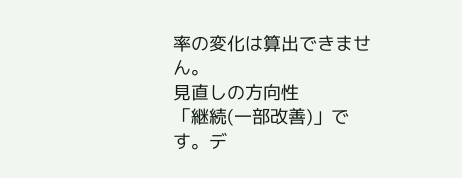率の変化は算出できません。
見直しの方向性
「継続(一部改善)」です。デ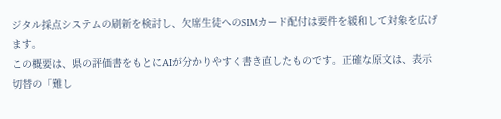ジタル採点システムの刷新を検討し、欠席生徒へのSIMカード配付は要件を緩和して対象を広げます。
この概要は、県の評価書をもとにAIが分かりやすく書き直したものです。正確な原文は、表示切替の「難し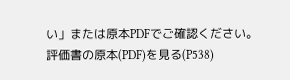い」または原本PDFでご確認ください。
評価書の原本(PDF)を見る(P538)